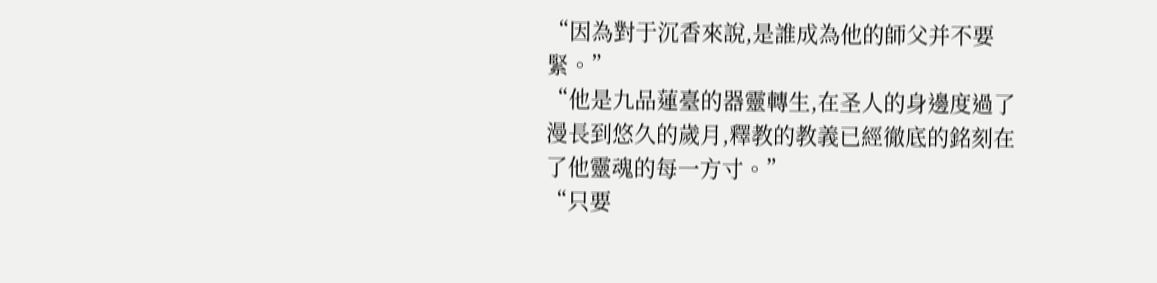“因為對于沉香來說,是誰成為他的師父并不要緊。”
“他是九品蓮臺的器靈轉生,在圣人的身邊度過了漫長到悠久的歲月,釋教的教義已經徹底的銘刻在了他靈魂的每一方寸。”
“只要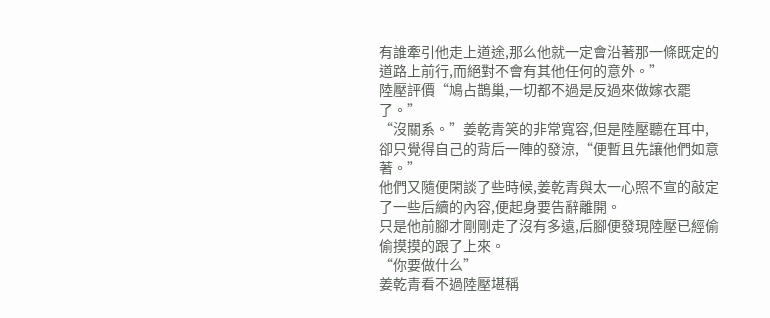有誰牽引他走上道途,那么他就一定會沿著那一條既定的道路上前行,而絕對不會有其他任何的意外。”
陸壓評價“鳩占鵲巢,一切都不過是反過來做嫁衣罷了。”
“沒關系。”姜乾青笑的非常寬容,但是陸壓聽在耳中,卻只覺得自己的背后一陣的發涼,“便暫且先讓他們如意著。”
他們又隨便閑談了些時候,姜乾青與太一心照不宣的敲定了一些后續的內容,便起身要告辭離開。
只是他前腳才剛剛走了沒有多遠,后腳便發現陸壓已經偷偷摸摸的跟了上來。
“你要做什么”
姜乾青看不過陸壓堪稱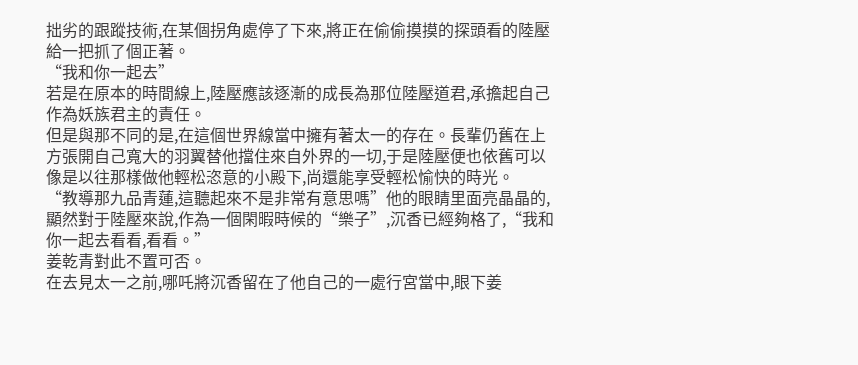拙劣的跟蹤技術,在某個拐角處停了下來,將正在偷偷摸摸的探頭看的陸壓給一把抓了個正著。
“我和你一起去”
若是在原本的時間線上,陸壓應該逐漸的成長為那位陸壓道君,承擔起自己作為妖族君主的責任。
但是與那不同的是,在這個世界線當中擁有著太一的存在。長輩仍舊在上方張開自己寬大的羽翼替他擋住來自外界的一切,于是陸壓便也依舊可以像是以往那樣做他輕松恣意的小殿下,尚還能享受輕松愉快的時光。
“教導那九品青蓮,這聽起來不是非常有意思嗎”他的眼睛里面亮晶晶的,顯然對于陸壓來說,作為一個閑暇時候的“樂子”,沉香已經夠格了,“我和你一起去看看,看看。”
姜乾青對此不置可否。
在去見太一之前,哪吒將沉香留在了他自己的一處行宮當中,眼下姜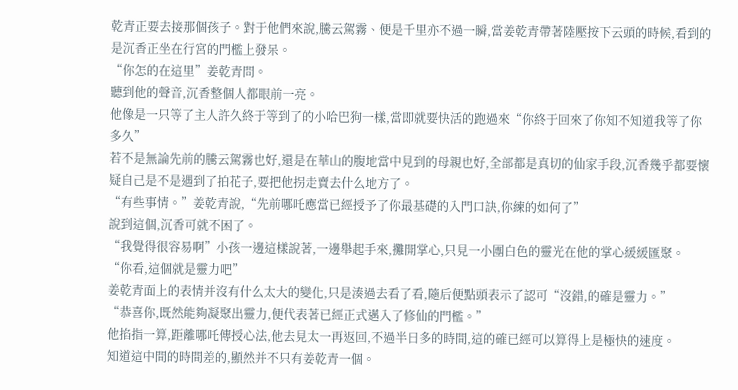乾青正要去接那個孩子。對于他們來說,騰云駕霧、便是千里亦不過一瞬,當姜乾青帶著陸壓按下云頭的時候,看到的是沉香正坐在行宮的門檻上發呆。
“你怎的在這里”姜乾青問。
聽到他的聲音,沉香整個人都眼前一亮。
他像是一只等了主人許久終于等到了的小哈巴狗一樣,當即就要快活的跑過來“你終于回來了你知不知道我等了你多久”
若不是無論先前的騰云駕霧也好,還是在華山的腹地當中見到的母親也好,全部都是真切的仙家手段,沉香幾乎都要懷疑自己是不是遇到了拍花子,要把他拐走賣去什么地方了。
“有些事情。”姜乾青說,“先前哪吒應當已經授予了你最基礎的入門口訣,你練的如何了”
說到這個,沉香可就不困了。
“我覺得很容易啊”小孩一邊這樣說著,一邊舉起手來,攤開掌心,只見一小團白色的靈光在他的掌心緩緩匯聚。
“你看,這個就是靈力吧”
姜乾青面上的表情并沒有什么太大的變化,只是湊過去看了看,隨后便點頭表示了認可“沒錯,的確是靈力。”
“恭喜你,既然能夠凝聚出靈力,便代表著已經正式邁入了修仙的門檻。”
他掐指一算,距離哪吒傳授心法,他去見太一再返回,不過半日多的時間,這的確已經可以算得上是極快的速度。
知道這中間的時間差的,顯然并不只有姜乾青一個。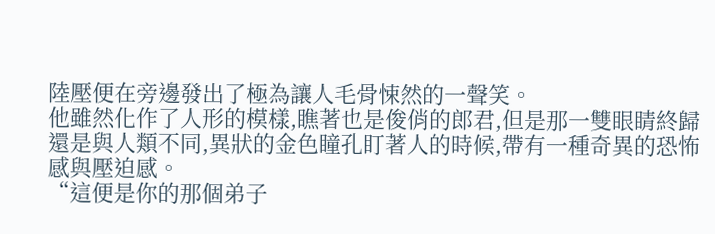陸壓便在旁邊發出了極為讓人毛骨悚然的一聲笑。
他雖然化作了人形的模樣,瞧著也是俊俏的郎君,但是那一雙眼睛終歸還是與人類不同,異狀的金色瞳孔盯著人的時候,帶有一種奇異的恐怖感與壓迫感。
“這便是你的那個弟子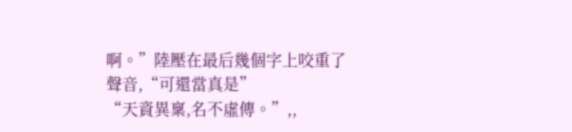啊。”陸壓在最后幾個字上咬重了聲音,“可還當真是”
“天資異稟,名不虛傳。”,,